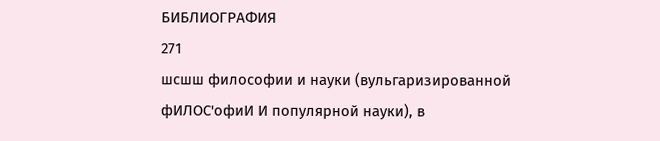БИБЛИОГРАФИЯ
271
шсшш философии и науки (вульгаризированной фИЛОС'офиИ И популярной науки), в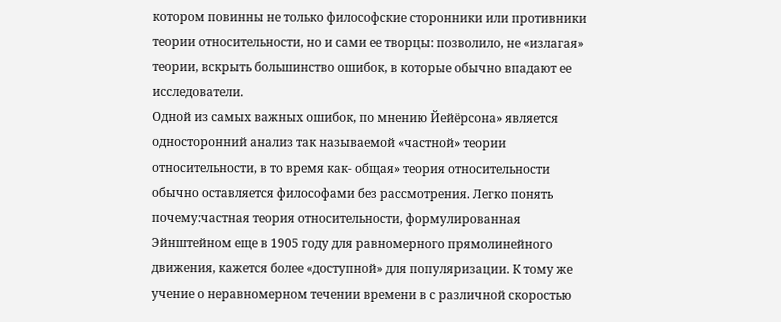котором повинны не только философские сторонники или противники теории относительности, но и сами ее творцы: позволило, не «излагая» теории, вскрыть большинство ошибок, в которые обычно впадают ее исследователи.
Одной из самых важных ошибок, по мнению Йейёрсона» является односторонний анализ так называемой «частной» теории относительности, в то время как- общая» теория относительности обычно оставляется философами без рассмотрения. Легко понять почему:частная теория относительности, формулированная Эйнштейном еще в 1905 году для равномерного прямолинейного движения, кажется более «доступной» для популяризации. К тому же учение о неравномерном течении времени в с различной скоростью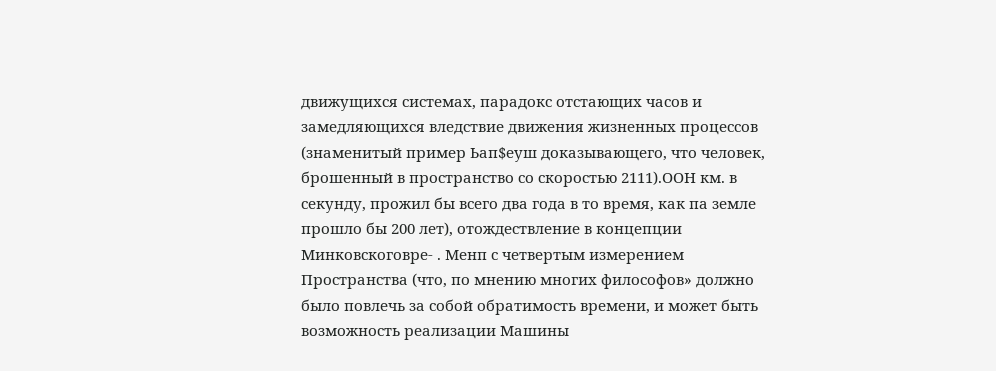движущихся системах, парадокс отстающих часов и замедляющихся вледствие движения жизненных процессов (знаменитый пример Ьап$еуш доказывающего, что человек, брошенный в пространство со скоростью 2111).ООН км. в секунду, прожил бы всего два года в то время, как па земле прошло бы 200 лет), отождествление в концепции Минковскоговре- . Менп с четвертым измерением Пространства (что, по мнению многих философов» должно было повлечь за собой обратимость времени, и может быть возможность реализации Машины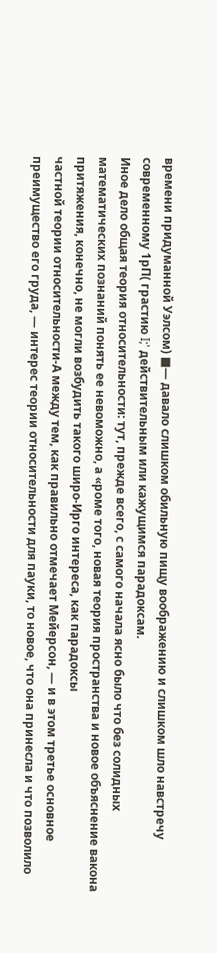времени придуманной Уэлсом) ■— давало слишком обильную пищу воображению и слишком шло навстречу современному 1рП( грастию I;' действительным или кажущимся парадоксам.
Иное дело общая теория относительности: тут, прежде всего, с самого начала ясно было что без солидных математических познаний понять ее невоможно, а «роме того, новая теория пространства и новое объяснение вакона притяжения, конечно, не могли возбудить такого широ-Ирго интереса, как парадоксы
частной теории относительности-А между тем, как правильно отмечает Мейерсон, — и в этом третье основное преимущество его груда, — интерес теории относительности для пауки, то новое, что она принесла и что позволило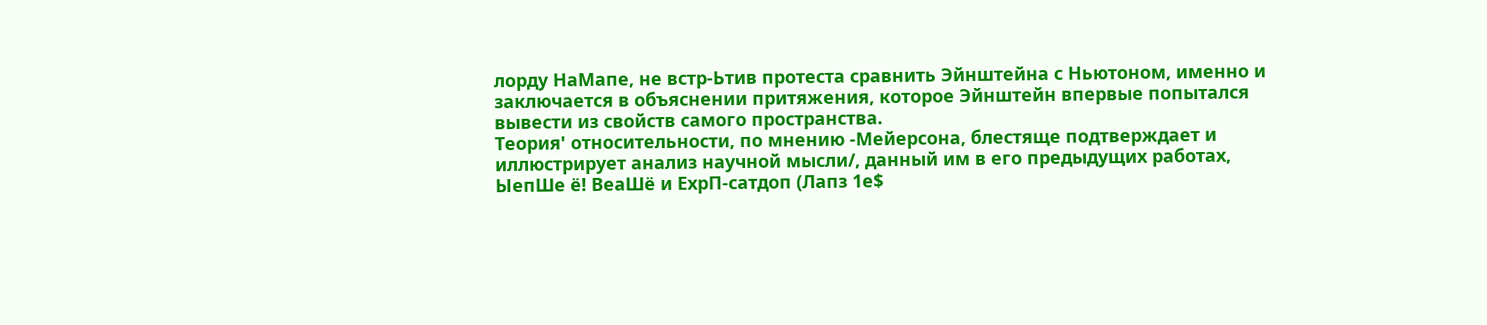лорду НаМапе, не встр-Ьтив протеста сравнить Эйнштейна с Ньютоном, именно и заключается в объяснении притяжения, которое Эйнштейн впервые попытался вывести из свойств самого пространства.
Теория' относительности, по мнению -Мейерсона, блестяще подтверждает и иллюстрирует анализ научной мысли/, данный им в его предыдущих работах, ЫепШе ё! ВеаШё и ЕхрП-сатдоп (Лапз 1е$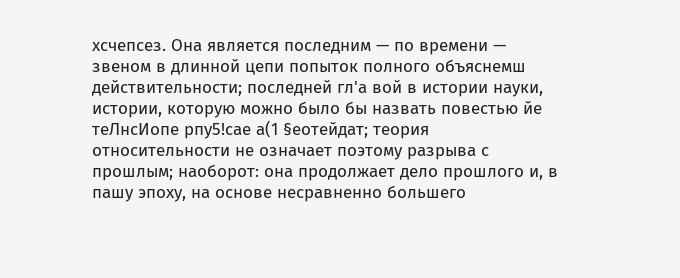хсчепсез. Она является последним — по времени — звеном в длинной цепи попыток полного объяснемш действительности; последней гл'а вой в истории науки, истории, которую можно было бы назвать повестью йе теЛнсИопе рпу5!сае а(1 §еотейдат; теория относительности не означает поэтому разрыва с прошлым; наоборот: она продолжает дело прошлого и, в пашу эпоху, на основе несравненно большего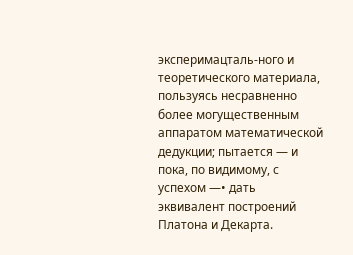эксперимацталь-ного и теоретического материала, пользуясь несравненно более могущественным аппаратом математической дедукции; пытается — и пока, по видимому, с успехом —• дать эквивалент построений Платона и Декарта.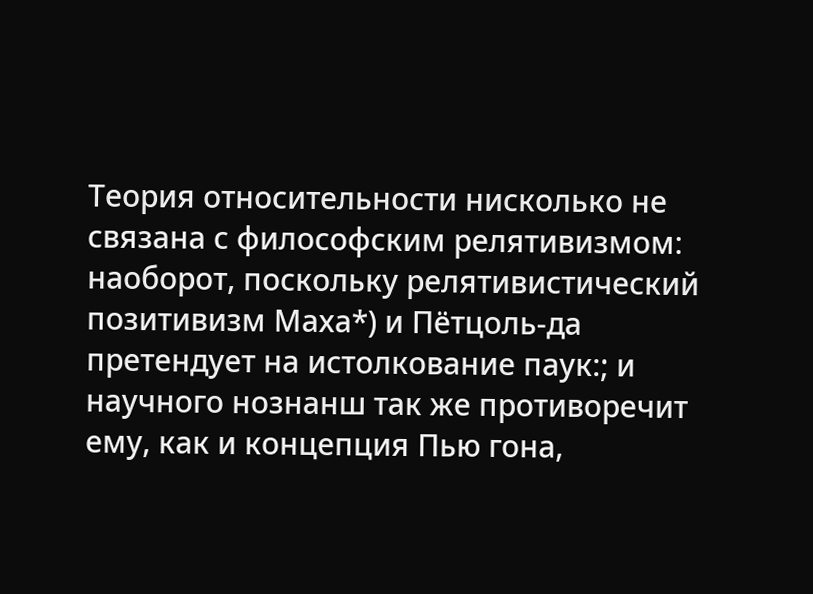Теория относительности нисколько не связана с философским релятивизмом: наоборот, поскольку релятивистический позитивизм Маха*) и Пётцоль-да претендует на истолкование паук:; и научного нознанш так же противоречит ему, как и концепция Пью гона,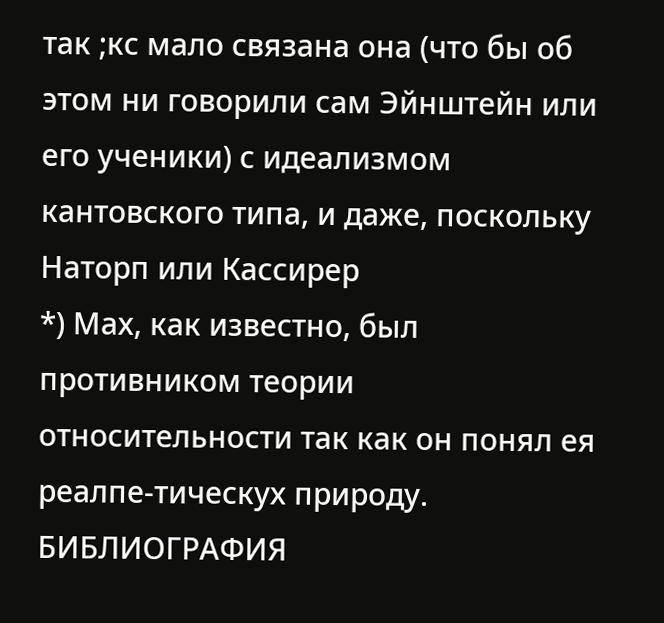так ;кс мало связана она (что бы об этом ни говорили сам Эйнштейн или его ученики) с идеализмом кантовского типа, и даже, поскольку Наторп или Кассирер
*) Мах, как известно, был противником теории относительности так как он понял ея реалпе-тическух природу.
БИБЛИОГРАФИЯ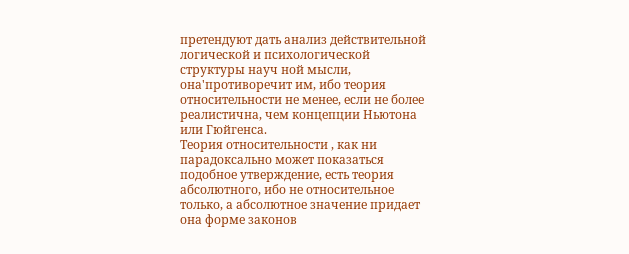претендуют дать анализ действительной логической и психологической структуры науч ной мысли, она'противоречит им, ибо теория относительности не менее, если не более реалистична, чем концепции Ньютона или Гюйгенса.
Теория относительности , как ни парадоксально может показаться подобное утверждение, есть теория абсолютного, ибо не относительное только, а абсолютное значение придает она форме законов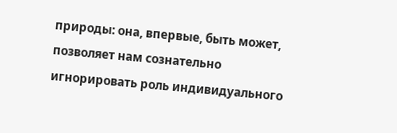природы: она, впервые, быть может, позволяет нам сознательно игнорировать роль индивидуального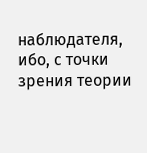наблюдателя, ибо, с точки зрения теории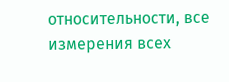относительности, все измерения всех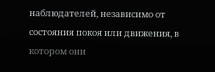наблюдателей, независимо от состояния покоя или движения, в котором они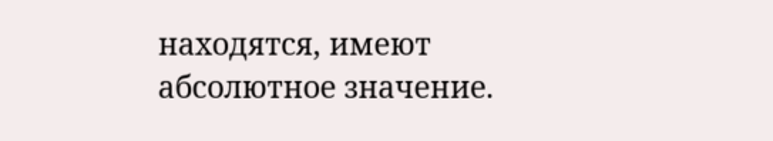находятся, имеют абсолютное значение.